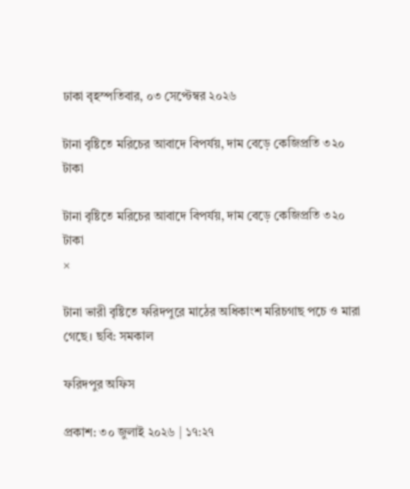ঢাকা বৃহস্পতিবার, ০৩ সেপ্টেম্বর ২০২৬

টানা বৃষ্টিতে মরিচের আবাদে বিপর্যয়, দাম বেড়ে কেজিপ্রতি ৩২০ টাকা

টানা বৃষ্টিতে মরিচের আবাদে বিপর্যয়, দাম বেড়ে কেজিপ্রতি ৩২০ টাকা
×

টানা ভারী বৃষ্টিতে ফরিদপুরে মাঠের অধিকাংশ মরিচগাছ পচে ও মারা গেছে। ছবি: সমকাল

ফরিদপুর অফিস

প্রকাশ: ৩০ জুলাই ২০২৬ | ১৭:২৭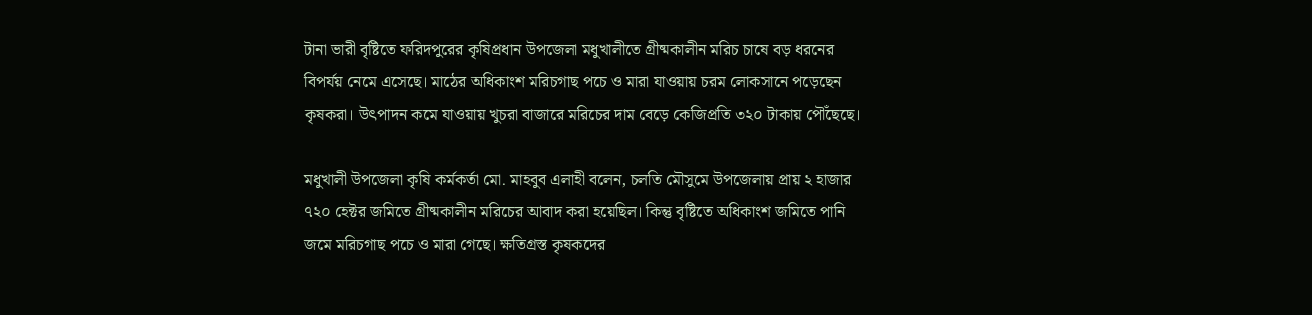টানা ভারী বৃষ্টিতে ফরিদপুরের কৃষিপ্রধান উপজেলা মধুখালীতে গ্রীষ্মকালীন মরিচ চাষে বড় ধরনের বিপর্যয় নেমে এসেছে। মাঠের অধিকাংশ মরিচগাছ পচে ও মারা যাওয়ায় চরম লোকসানে পড়েছেন কৃষকরা। উৎপাদন কমে যাওয়ায় খুচরা বাজারে মরিচের দাম বেড়ে কেজিপ্রতি ৩২০ টাকায় পৌঁছেছে।

মধুখালী উপজেলা কৃষি কর্মকর্তা মো. মাহবুব এলাহী বলেন, চলতি মৌসুমে উপজেলায় প্রায় ২ হাজার ৭২০ হেক্টর জমিতে গ্রীষ্মকালীন মরিচের আবাদ করা হয়েছিল। কিন্তু বৃষ্টিতে অধিকাংশ জমিতে পানি জমে মরিচগাছ পচে ও মারা গেছে। ক্ষতিগ্রস্ত কৃষকদের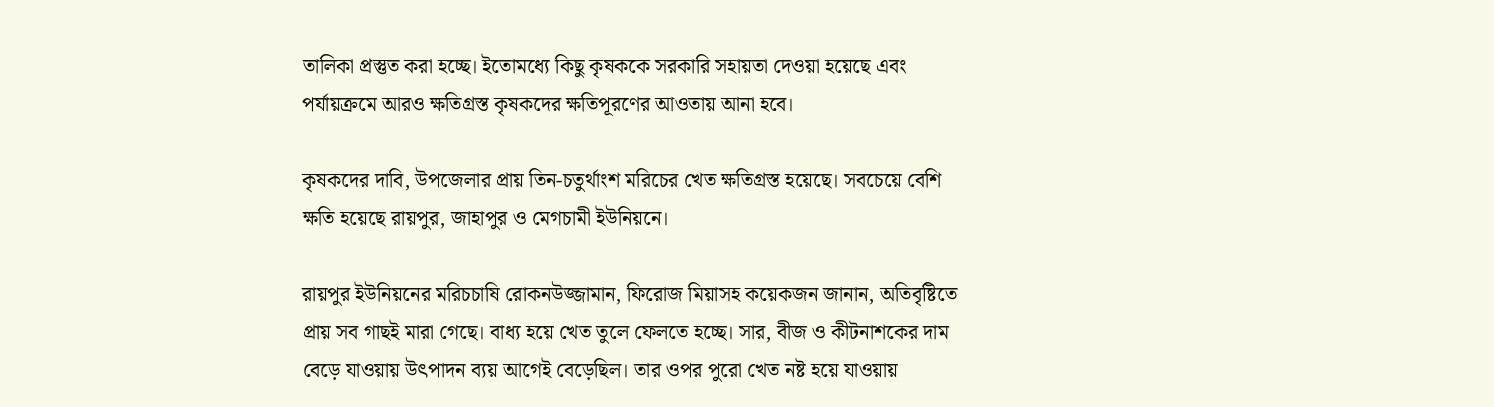তালিকা প্রস্তুত করা হচ্ছে। ইতোমধ্যে কিছু কৃষককে সরকারি সহায়তা দেওয়া হয়েছে এবং পর্যায়ক্রমে আরও ক্ষতিগ্রস্ত কৃষকদের ক্ষতিপূরণের আওতায় আনা হবে।

কৃষকদের দাবি, উপজেলার প্রায় তিন-চতুর্থাংশ মরিচের খেত ক্ষতিগ্রস্ত হয়েছে। সবচেয়ে বেশি ক্ষতি হয়েছে রায়পুর, জাহাপুর ও মেগচামী ইউনিয়নে।

রায়পুর ইউনিয়নের মরিচচাষি রোকনউজ্জামান, ফিরোজ মিয়াসহ কয়েকজন জানান, অতিবৃষ্টিতে প্রায় সব গাছই মারা গেছে। বাধ্য হয়ে খেত তুলে ফেলতে হচ্ছে। সার, বীজ ও কীটনাশকের দাম বেড়ে যাওয়ায় উৎপাদন ব্যয় আগেই বেড়েছিল। তার ওপর পুরো খেত নষ্ট হয়ে যাওয়ায়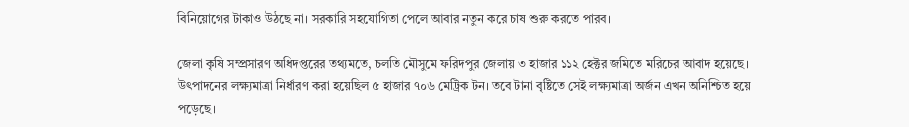বিনিয়োগের টাকাও উঠছে না। সরকারি সহযোগিতা পেলে আবার নতুন করে চাষ শুরু করতে পারব।

জেলা কৃষি সম্প্রসারণ অধিদপ্তরের তথ্যমতে, চলতি মৌসুমে ফরিদপুর জেলায় ৩ হাজার ১১২ হেক্টর জমিতে মরিচের আবাদ হয়েছে। উৎপাদনের লক্ষ্যমাত্রা নির্ধারণ করা হয়েছিল ৫ হাজার ৭০৬ মেট্রিক টন। তবে টানা বৃষ্টিতে সেই লক্ষ্যমাত্রা অর্জন এখন অনিশ্চিত হয়ে পড়েছে।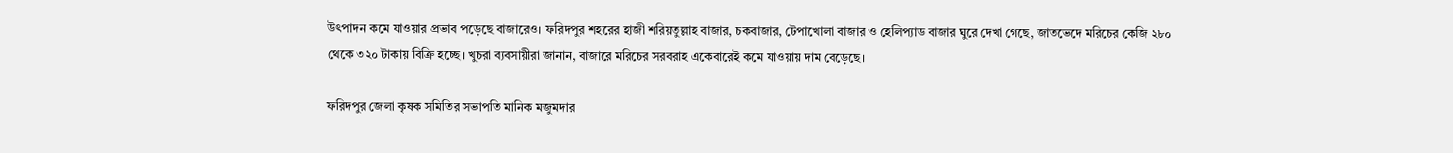উৎপাদন কমে যাওয়ার প্রভাব পড়েছে বাজারেও। ফরিদপুর শহরের হাজী শরিয়তুল্লাহ বাজার, চকবাজার, টেপাখোলা বাজার ও হেলিপ্যাড বাজার ঘুরে দেখা গেছে, জাতভেদে মরিচের কেজি ২৮০ থেকে ৩২০ টাকায় বিক্রি হচ্ছে। খুচরা ব্যবসায়ীরা জানান, বাজারে মরিচের সরবরাহ একেবারেই কমে যাওয়ায় দাম বেড়েছে।

ফরিদপুর জেলা কৃষক সমিতির সভাপতি মানিক মজুমদার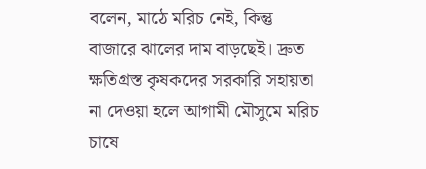বলেন, মাঠে মরিচ নেই, কিন্তু বাজারে ঝালের দাম বাড়ছেই। দ্রুত ক্ষতিগ্রস্ত কৃষকদের সরকারি সহায়তা না দেওয়া হলে আগামী মৌসুমে মরিচ চাষে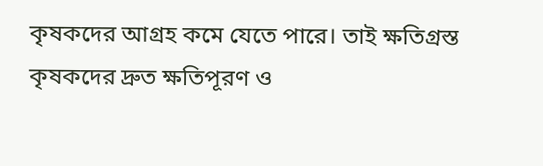কৃষকদের আগ্রহ কমে যেতে পারে। তাই ক্ষতিগ্রস্ত কৃষকদের দ্রুত ক্ষতিপূরণ ও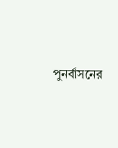পুনর্বাসনের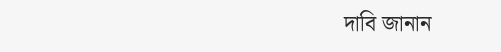দাবি জানান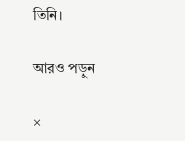তিনি।

আরও পড়ুন

×